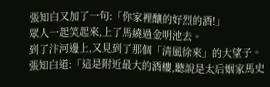張知白又加了一句:「你家裡釀的好烈的酒!」
眾人一起笑起來,上了馬繞過金明池去。
到了汴河邊上,又見到了那個「清風徐來」的大望子。
張知白道:「這是附近最大的酒樓,聽說是太后姻家馬史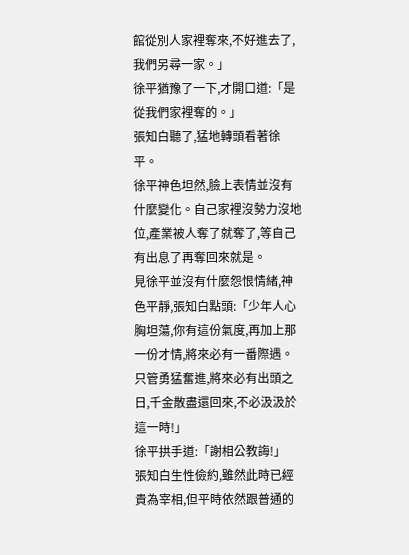館從別人家裡奪來,不好進去了,我們另尋一家。」
徐平猶豫了一下,才開口道:「是從我們家裡奪的。」
張知白聽了,猛地轉頭看著徐平。
徐平神色坦然,臉上表情並沒有什麼變化。自己家裡沒勢力沒地位,產業被人奪了就奪了,等自己有出息了再奪回來就是。
見徐平並沒有什麼怨恨情緒,神色平靜,張知白點頭:「少年人心胸坦蕩,你有這份氣度,再加上那一份才情,將來必有一番際遇。只管勇猛奮進,將來必有出頭之日,千金散盡還回來,不必汲汲於這一時!」
徐平拱手道:「謝相公教誨!」
張知白生性儉約,雖然此時已經貴為宰相,但平時依然跟普通的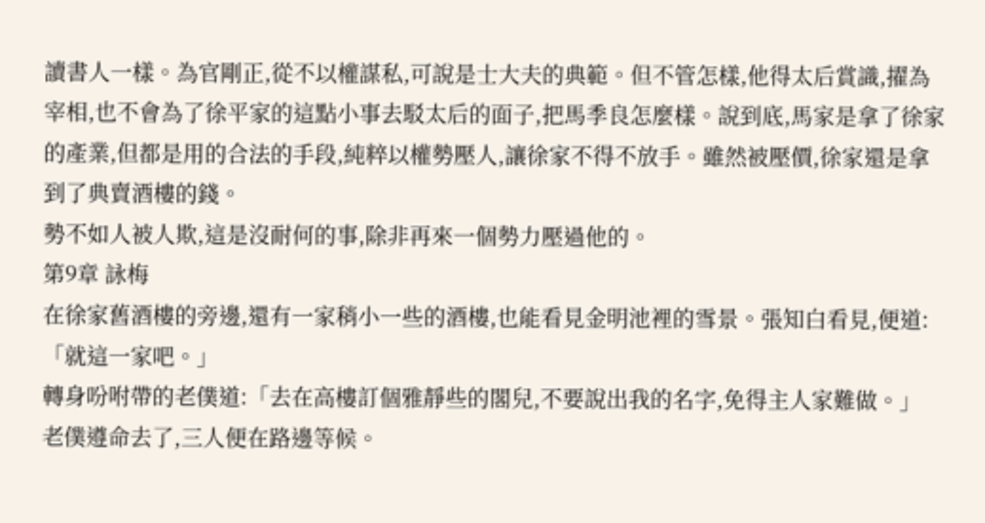讀書人一樣。為官剛正,從不以權謀私,可說是士大夫的典範。但不管怎樣,他得太后賞識,擢為宰相,也不會為了徐平家的這點小事去駁太后的面子,把馬季良怎麼樣。說到底,馬家是拿了徐家的產業,但都是用的合法的手段,純粹以權勢壓人,讓徐家不得不放手。雖然被壓價,徐家還是拿到了典賣酒樓的錢。
勢不如人被人欺,這是沒耐何的事,除非再來一個勢力壓過他的。
第9章 詠梅
在徐家舊酒樓的旁邊,還有一家稍小一些的酒樓,也能看見金明池裡的雪景。張知白看見,便道:「就這一家吧。」
轉身吩咐帶的老僕道:「去在高樓訂個雅靜些的閣兒,不要說出我的名字,免得主人家難做。」
老僕遵命去了,三人便在路邊等候。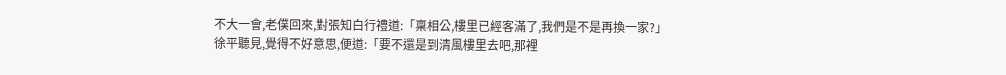不大一會,老僕回來,對張知白行禮道:「稟相公,樓里已經客滿了,我們是不是再換一家?」
徐平聽見,覺得不好意思,便道:「要不還是到清風樓里去吧,那裡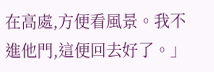在高處,方便看風景。我不進他門,這便回去好了。」